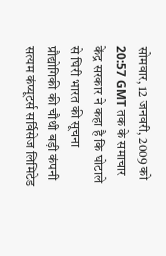सोमवार, 12 जनवरी, 2009 को 20:57 GMT तक के समाचार
केंद्र सरकार ने कहा है कि घोटाले से घिरी भारत की सूचना प्रौद्योगिकी की चौथी बड़ी कंपनी सत्यम कंप्यूटर्स सर्विसेज लिमिटेड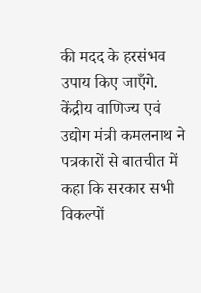की मदद के हरसंभव उपाय किए जाएँगे.
केंद्रीय वाणिज्य एवं उद्योग मंत्री कमलनाथ ने पत्रकारों से बातचीत में कहा कि सरकार सभी विकल्पों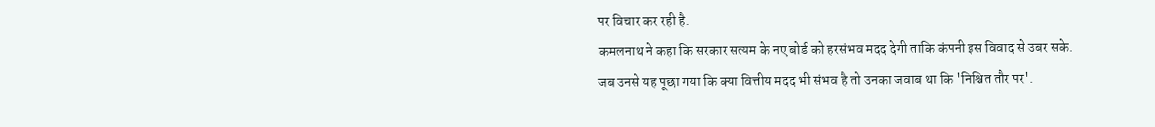पर विचार कर रही है.
कमलनाथ ने कहा कि सरकार सत्यम के नए बोर्ड को हरसंभव मदद देगी ताकि कंपनी इस विवाद से उबर सके.
जब उनसे यह पूछा गया कि क्या वित्तीय मदद भी संभव है तो उनका जवाब था कि 'निश्चित तौर पर'.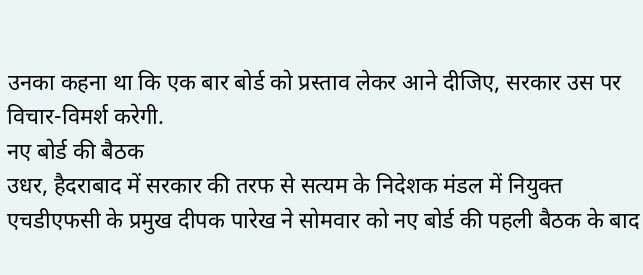उनका कहना था कि एक बार बोर्ड को प्रस्ताव लेकर आने दीजिए, सरकार उस पर विचार-विमर्श करेगी.
नए बोर्ड की बैठक
उधर, हैदराबाद में सरकार की तरफ से सत्यम के निदेशक मंडल में नियुक्त एचडीएफसी के प्रमुख दीपक पारेख ने सोमवार को नए बोर्ड की पहली बैठक के बाद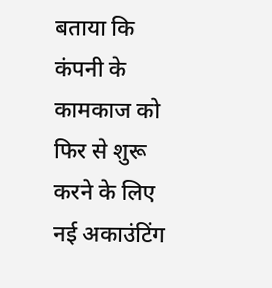बताया कि कंपनी के कामकाज को फिर से शुरू करने के लिए नई अकाउंटिंग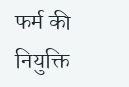फर्म की नियुक्ति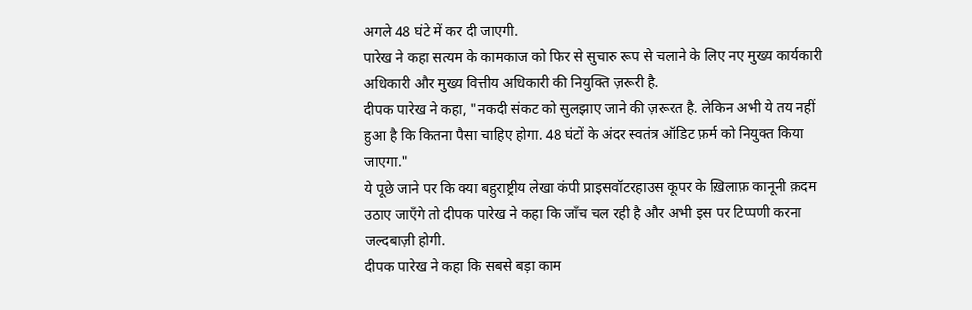अगले 48 घंटे में कर दी जाएगी.
पारेख ने कहा सत्यम के कामकाज को फिर से सुचारु रूप से चलाने के लिए नए मुख्य कार्यकारी अधिकारी और मुख्य वित्तीय अधिकारी की नियुक्ति ज़रूरी है.
दीपक पारेख ने कहा, "नकदी संकट को सुलझाए जाने की ज़रूरत है. लेकिन अभी ये तय नहीं हुआ है कि कितना पैसा चाहिए होगा. 48 घंटों के अंदर स्वतंत्र ऑडिट फ़र्म को नियुक्त किया जाएगा."
ये पूछे जाने पर कि क्या बहुराष्ट्रीय लेखा कंपी प्राइसवॉटरहाउस कूपर के ख़िलाफ़ कानूनी क़दम उठाए जाएँगे तो दीपक पारेख ने कहा कि जाँच चल रही है और अभी इस पर टिप्पणी करना जल्दबाज़ी होगी.
दीपक पारेख ने कहा कि सबसे बड़ा काम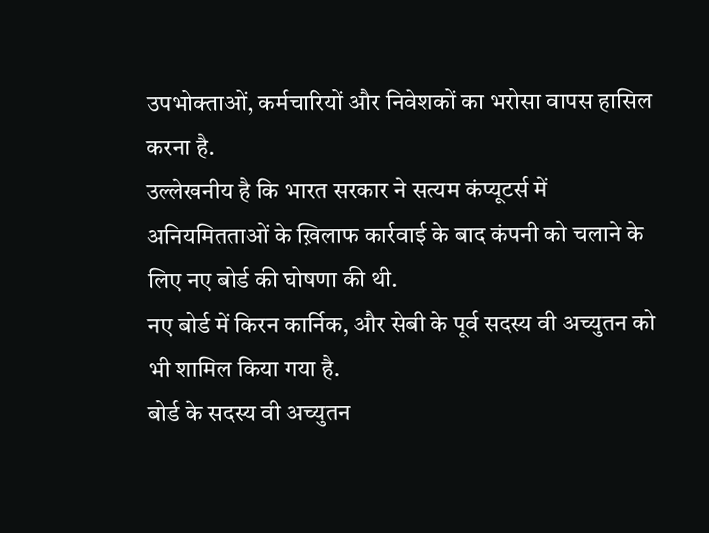उपभोक्ताओं, कर्मचारियों और निवेशकों का भरोसा वापस हासिल करना है.
उल्लेखनीय है कि भारत सरकार ने सत्यम कंप्यूटर्स में अनियमितताओं के ख़िलाफ कार्रवाई के बाद कंपनी को चलाने के लिए नए बोर्ड की घोषणा की थी.
नए बोर्ड में किरन कार्निक, और सेबी के पूर्व सदस्य वी अच्युतन को भी शामिल किया गया है.
बोर्ड के सदस्य वी अच्युतन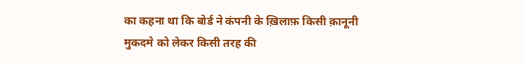का कहना था कि बोर्ड ने कंपनी के ख़िलाफ़ किसी क़ानूनी मुकदमे को लेकर किसी तरह की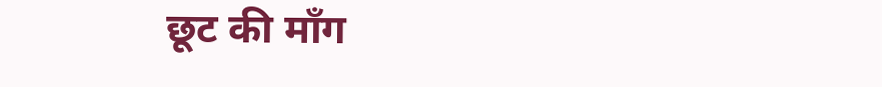छूट की माँग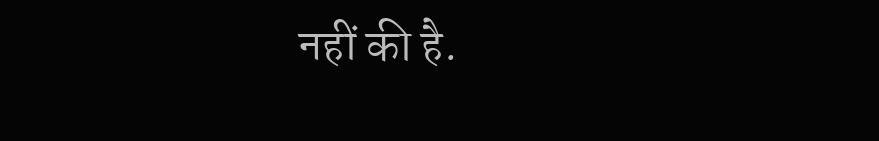नहीं की है.